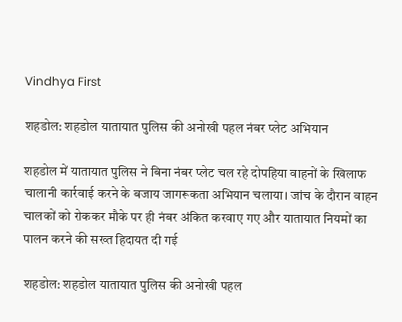Vindhya First

शहडोल: शहडोल यातायात पुलिस की अनोखी पहल नंबर प्लेट अभियान

शहडोल में यातायात पुलिस ने बिना नंबर प्लेट चल रहे दोपहिया वाहनों के खिलाफ चालानी कार्रवाई करने के बजाय जागरूकता अभियान चलाया। जांच के दौरान वाहन चालकों को रोककर मौके पर ही नंबर अंकित करवाए गए और यातायात नियमों का पालन करने की सख्त हिदायत दी गई

शहडोल: शहडोल यातायात पुलिस की अनोखी पहल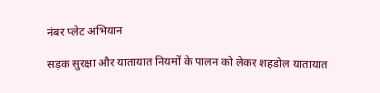नंबर प्लेट अभियान

सड़क सुरक्षा और यातायात नियमों के पालन को लेकर शहडोल यातायात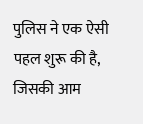पुलिस ने एक ऐसी पहल शुरू की है, जिसकी आम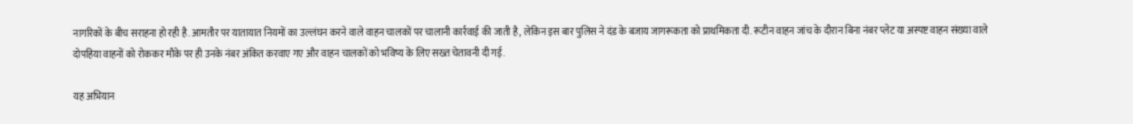नागरिकों के बीच सराहना हो रही है. आमतौर पर यातायात नियमों का उल्लंघन करने वाले वाहन चालकों पर चालानी कार्रवाई की जाती है, लेकिन इस बार पुलिस ने दंड के बजाय जागरूकता को प्राथमिकता दी. रूटीन वाहन जांच के दौरान बिना नंबर प्लेट या अस्पष्ट वाहन संख्या वाले दोपहिया वाहनों को रोककर मौके पर ही उनके नंबर अंकित करवाए गए और वाहन चालकों को भविष्य के लिए सख्त चेतावनी दी गई.

यह अभियान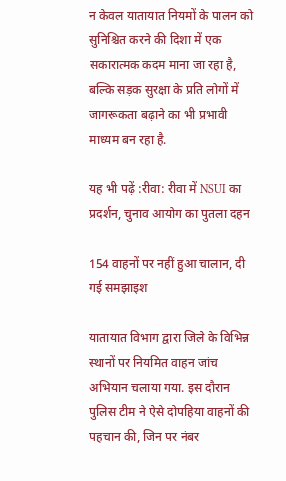न केवल यातायात नियमों के पालन को सुनिश्चित करने की दिशा में एक सकारात्मक कदम माना जा रहा है, बल्कि सड़क सुरक्षा के प्रति लोगों में जागरूकता बढ़ाने का भी प्रभावी माध्यम बन रहा है.

यह भी पढ़ें :रीवा: रीवा में NSUI का प्रदर्शन, चुनाव आयोग का पुतला दहन

154 वाहनों पर नहीं हुआ चालान, दी गई समझाइश

यातायात विभाग द्वारा जिले के विभिन्न स्थानों पर नियमित वाहन जांच अभियान चलाया गया. इस दौरान पुलिस टीम ने ऐसे दोपहिया वाहनों की पहचान की, जिन पर नंबर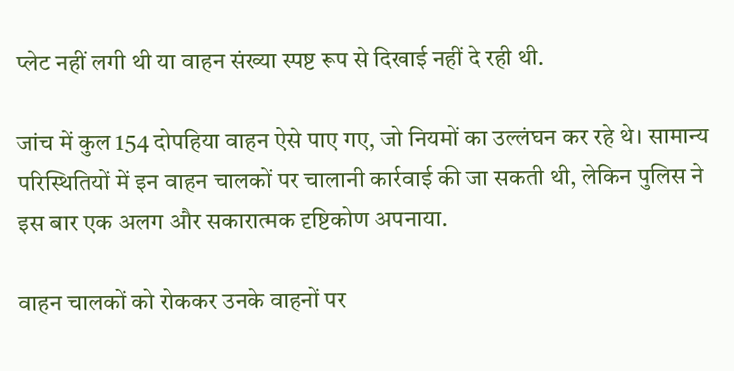प्लेट नहीं लगी थी या वाहन संख्या स्पष्ट रूप से दिखाई नहीं दे रही थी.

जांच में कुल 154 दोपहिया वाहन ऐसे पाए गए, जो नियमों का उल्लंघन कर रहे थे। सामान्य परिस्थितियों में इन वाहन चालकों पर चालानी कार्रवाई की जा सकती थी, लेकिन पुलिस ने इस बार एक अलग और सकारात्मक दृष्टिकोण अपनाया.

वाहन चालकों को रोककर उनके वाहनों पर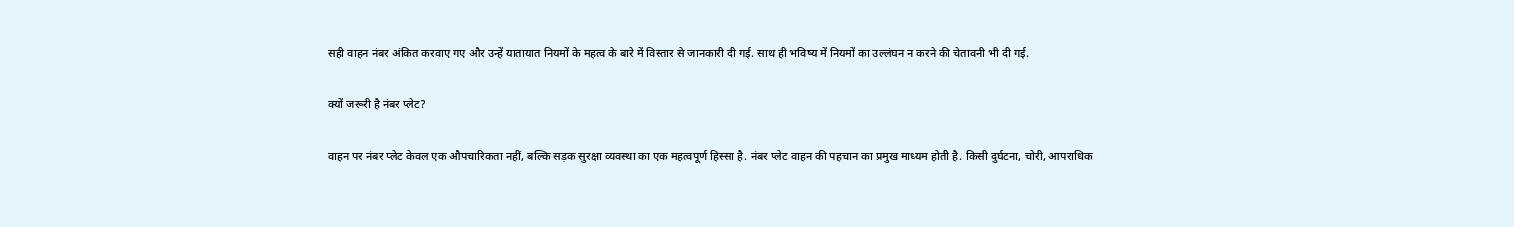सही वाहन नंबर अंकित करवाए गए और उन्हें यातायात नियमों के महत्व के बारे में विस्तार से जानकारी दी गई. साथ ही भविष्य में नियमों का उल्लंघन न करने की चेतावनी भी दी गई.

क्यों जरूरी है नंबर प्लेट?

वाहन पर नंबर प्लेट केवल एक औपचारिकता नहीं, बल्कि सड़क सुरक्षा व्यवस्था का एक महत्वपूर्ण हिस्सा है. नंबर प्लेट वाहन की पहचान का प्रमुख माध्यम होती है. किसी दुर्घटना, चोरी, आपराधिक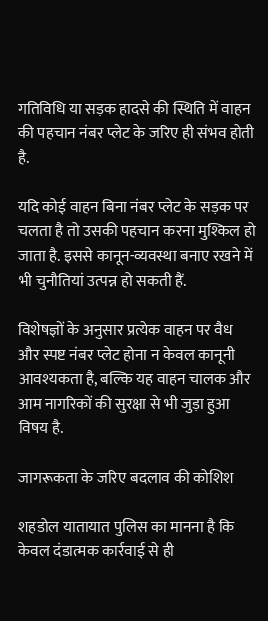गतिविधि या सड़क हादसे की स्थिति में वाहन की पहचान नंबर प्लेट के जरिए ही संभव होती है.

यदि कोई वाहन बिना नंबर प्लेट के सड़क पर चलता है तो उसकी पहचान करना मुश्किल हो जाता है. इससे कानून-व्यवस्था बनाए रखने में भी चुनौतियां उत्पन्न हो सकती हैं.

विशेषज्ञों के अनुसार प्रत्येक वाहन पर वैध और स्पष्ट नंबर प्लेट होना न केवल कानूनी आवश्यकता है, बल्कि यह वाहन चालक और आम नागरिकों की सुरक्षा से भी जुड़ा हुआ विषय है.

जागरूकता के जरिए बदलाव की कोशिश

शहडोल यातायात पुलिस का मानना है कि केवल दंडात्मक कार्रवाई से ही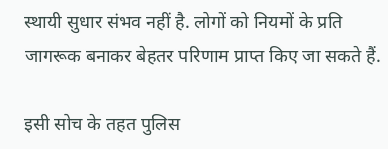स्थायी सुधार संभव नहीं है. लोगों को नियमों के प्रति जागरूक बनाकर बेहतर परिणाम प्राप्त किए जा सकते हैं.

इसी सोच के तहत पुलिस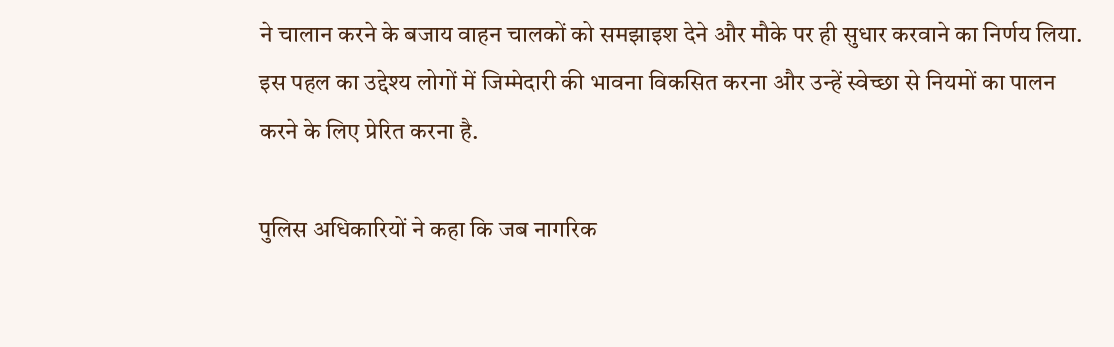ने चालान करने के बजाय वाहन चालकों को समझाइश देने और मौके पर ही सुधार करवाने का निर्णय लिया. इस पहल का उद्देश्य लोगों में जिम्मेदारी की भावना विकसित करना और उन्हें स्वेच्छा से नियमों का पालन करने के लिए प्रेरित करना है.

पुलिस अधिकारियों ने कहा कि जब नागरिक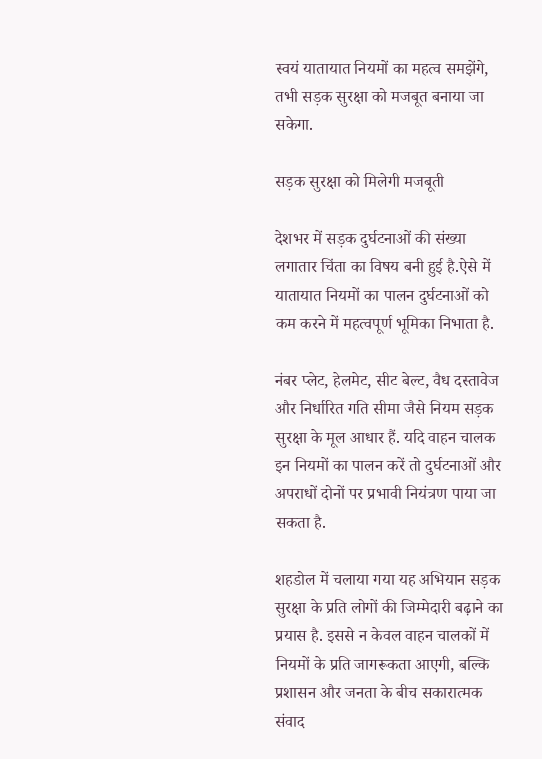स्वयं यातायात नियमों का महत्व समझेंगे, तभी सड़क सुरक्षा को मजबूत बनाया जा सकेगा.

सड़क सुरक्षा को मिलेगी मजबूती

देशभर में सड़क दुर्घटनाओं की संख्या लगातार चिंता का विषय बनी हुई है.ऐसे में यातायात नियमों का पालन दुर्घटनाओं को कम करने में महत्वपूर्ण भूमिका निभाता है.

नंबर प्लेट, हेलमेट, सीट बेल्ट, वैध दस्तावेज और निर्धारित गति सीमा जैसे नियम सड़क सुरक्षा के मूल आधार हैं. यदि वाहन चालक इन नियमों का पालन करें तो दुर्घटनाओं और अपराधों दोनों पर प्रभावी नियंत्रण पाया जा सकता है.

शहडोल में चलाया गया यह अभियान सड़क सुरक्षा के प्रति लोगों की जिम्मेदारी बढ़ाने का प्रयास है. इससे न केवल वाहन चालकों में नियमों के प्रति जागरूकता आएगी, बल्कि प्रशासन और जनता के बीच सकारात्मक संवाद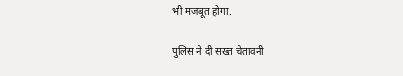भी मजबूत होगा.

पुलिस ने दी सख्त चेतावनी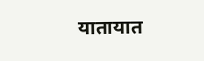यातायात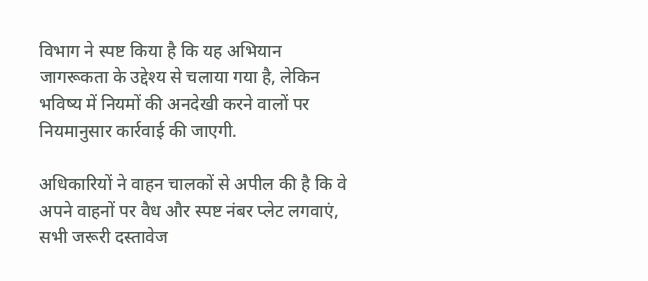विभाग ने स्पष्ट किया है कि यह अभियान जागरूकता के उद्देश्य से चलाया गया है, लेकिन भविष्य में नियमों की अनदेखी करने वालों पर नियमानुसार कार्रवाई की जाएगी.

अधिकारियों ने वाहन चालकों से अपील की है कि वे अपने वाहनों पर वैध और स्पष्ट नंबर प्लेट लगवाएं, सभी जरूरी दस्तावेज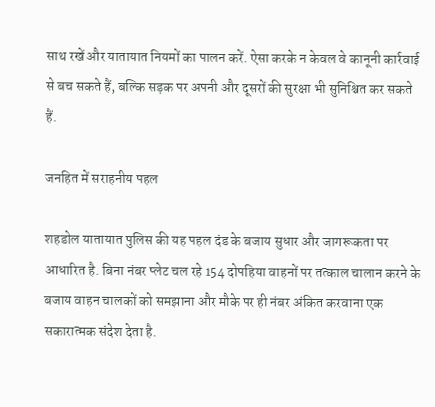साथ रखें और यातायात नियमों का पालन करें. ऐसा करके न केवल वे कानूनी कार्रवाई से बच सकते हैं, बल्कि सड़क पर अपनी और दूसरों की सुरक्षा भी सुनिश्चित कर सकते हैं.

जनहित में सराहनीय पहल

शहडोल यातायात पुलिस की यह पहल दंड के बजाय सुधार और जागरूकता पर आधारित है. बिना नंबर प्लेट चल रहे 154 दोपहिया वाहनों पर तत्काल चालान करने के बजाय वाहन चालकों को समझाना और मौके पर ही नंबर अंकित करवाना एक सकारात्मक संदेश देता है.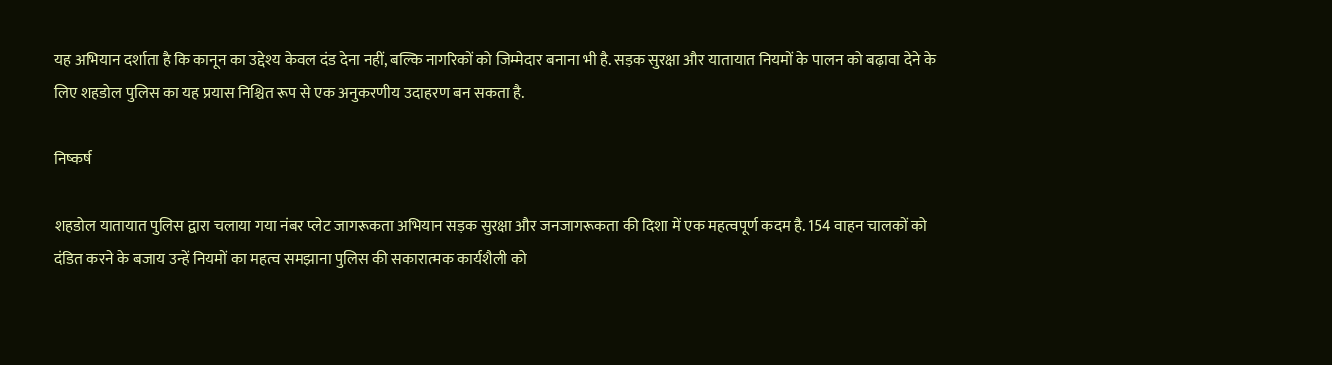यह अभियान दर्शाता है कि कानून का उद्देश्य केवल दंड देना नहीं, बल्कि नागरिकों को जिम्मेदार बनाना भी है. सड़क सुरक्षा और यातायात नियमों के पालन को बढ़ावा देने के लिए शहडोल पुलिस का यह प्रयास निश्चित रूप से एक अनुकरणीय उदाहरण बन सकता है.

निष्कर्ष

शहडोल यातायात पुलिस द्वारा चलाया गया नंबर प्लेट जागरूकता अभियान सड़क सुरक्षा और जनजागरूकता की दिशा में एक महत्वपूर्ण कदम है. 154 वाहन चालकों को दंडित करने के बजाय उन्हें नियमों का महत्व समझाना पुलिस की सकारात्मक कार्यशैली को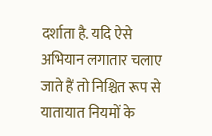दर्शाता है. यदि ऐसे अभियान लगातार चलाए जाते हैं तो निश्चित रूप से यातायात नियमों के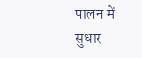पालन में सुधार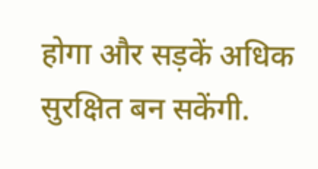होगा और सड़कें अधिक सुरक्षित बन सकेंगी.